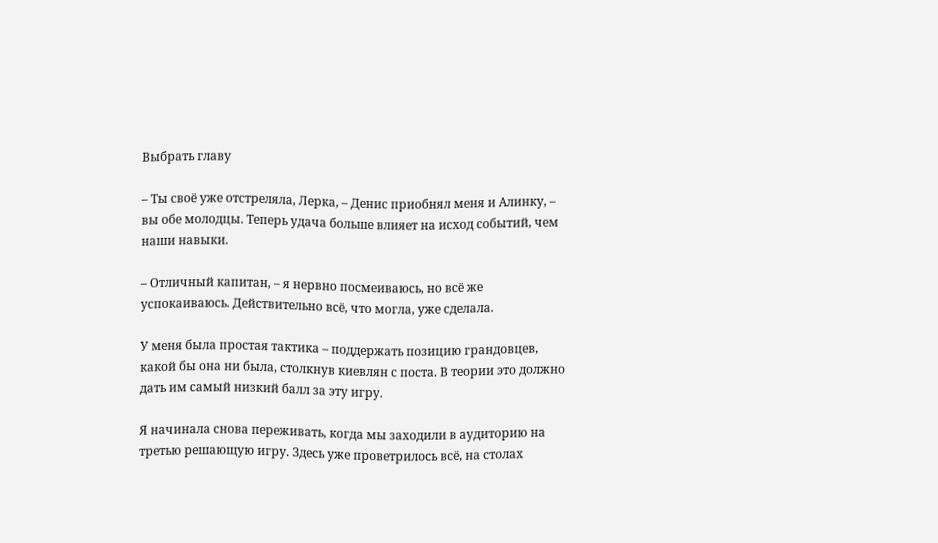Выбрать главу

– Ты своё уже отстреляла, Лерка, – Денис приобнял меня и Алинку, – вы обе молодцы. Теперь удача больше влияет на исход событий, чем наши навыки.

– Отличный капитан, – я нервно посмеиваюсь, но всё же успокаиваюсь. Действительно всё, что могла, уже сделала.

У меня была простая тактика – поддержать позицию грандовцев, какой бы она ни была, столкнув киевлян с поста. В теории это должно дать им самый низкий балл за эту игру.

Я начинала снова переживать, когда мы заходили в аудиторию на третью решающую игру. Здесь уже проветрилось всё, на столах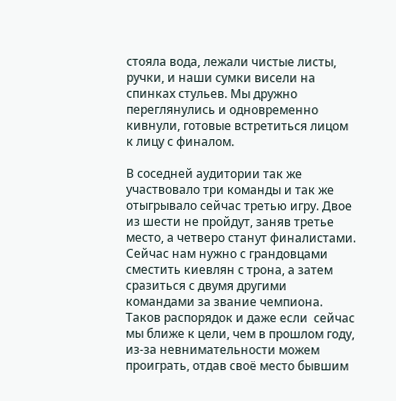стояла вода, лежали чистые листы, ручки, и наши сумки висели на спинках стульев. Мы дружно переглянулись и одновременно кивнули, готовые встретиться лицом к лицу с финалом.

В соседней аудитории так же участвовало три команды и так же отыгрывало сейчас третью игру. Двое из шести не пройдут, заняв третье место, а четверо станут финалистами. Сейчас нам нужно с грандовцами сместить киевлян с трона, а затем сразиться с двумя другими командами за звание чемпиона. Таков распорядок и даже если  сейчас мы ближе к цели, чем в прошлом году, из-за невнимательности можем проиграть, отдав своё место бывшим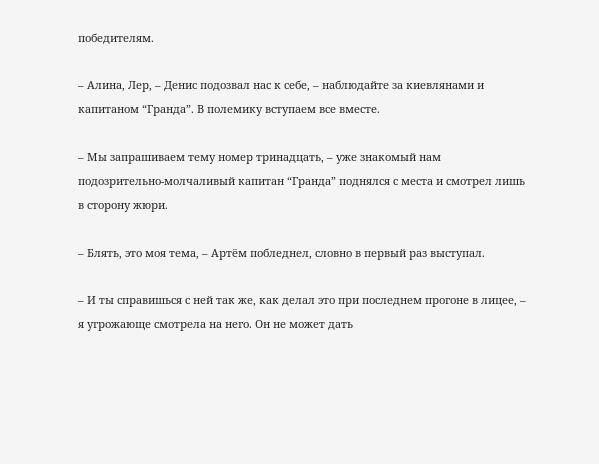победителям.

– Алина, Лер, – Денис подозвал нас к себе, – наблюдайте за киевлянами и капитаном “Гранда”. В полемику вступаем все вместе.

– Мы запрашиваем тему номер тринадцать, – уже знакомый нам подозрительно-молчаливый капитан “Гранда” поднялся с места и смотрел лишь в сторону жюри.

– Блять, это моя тема, – Артём побледнел, словно в первый раз выступал.

– И ты справишься с ней так же, как делал это при последнем прогоне в лицее, – я угрожающе смотрела на него. Он не может дать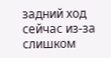задний ход сейчас из-за слишком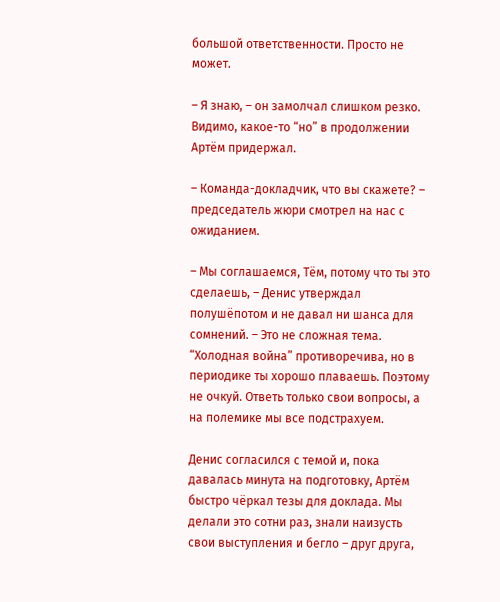большой ответственности. Просто не может.

– Я знаю, – он замолчал слишком резко. Видимо, какое-то “но” в продолжении Артём придержал.

– Команда-докладчик, что вы скажете? – председатель жюри смотрел на нас с ожиданием.

– Мы соглашаемся, Тём, потому что ты это сделаешь, – Денис утверждал полушёпотом и не давал ни шанса для сомнений. – Это не сложная тема. “Холодная война” противоречива, но в периодике ты хорошо плаваешь. Поэтому не очкуй. Ответь только свои вопросы, а на полемике мы все подстрахуем.

Денис согласился с темой и, пока давалась минута на подготовку, Артём быстро чёркал тезы для доклада. Мы делали это сотни раз, знали наизусть свои выступления и бегло – друг друга,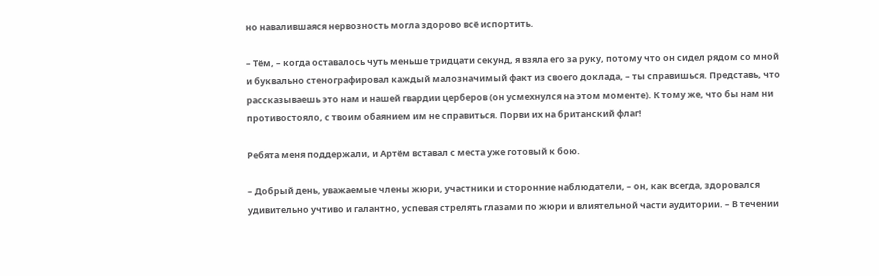но навалившаяся нервозность могла здорово всё испортить.

– Тём, – когда оставалось чуть меньше тридцати секунд, я взяла его за руку, потому что он сидел рядом со мной и буквально стенографировал каждый малозначимый факт из своего доклада, – ты справишься. Представь, что рассказываешь это нам и нашей гвардии церберов (он усмехнулся на этом моменте). К тому же, что бы нам ни противостояло, с твоим обаянием им не справиться. Порви их на британский флаг!

Ребята меня поддержали, и Артём вставал с места уже готовый к бою.

– Добрый день, уважаемые члены жюри, участники и сторонние наблюдатели, – он, как всегда, здоровался удивительно учтиво и галантно, успевая стрелять глазами по жюри и влиятельной части аудитории. – В течении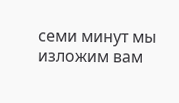семи минут мы изложим вам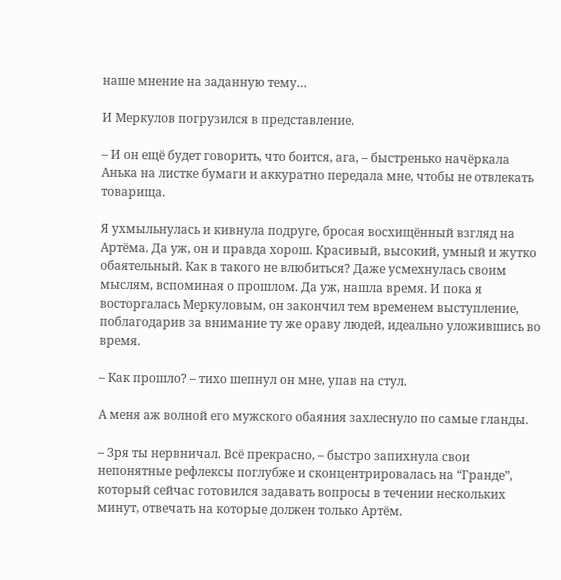наше мнение на заданную тему…

И Меркулов погрузился в представление.

– И он ещё будет говорить, что боится, ага, – быстренько начёркала Анька на листке бумаги и аккуратно передала мне, чтобы не отвлекать товарища.

Я ухмыльнулась и кивнула подруге, бросая восхищённый взгляд на Артёма. Да уж, он и правда хорош. Красивый, высокий, умный и жутко обаятельный. Как в такого не влюбиться? Даже усмехнулась своим мыслям, вспоминая о прошлом. Да уж, нашла время. И пока я восторгалась Меркуловым, он закончил тем временем выступление, поблагодарив за внимание ту же ораву людей, идеально уложившись во время.

– Как прошло? – тихо шепнул он мне, упав на стул.

А меня аж волной его мужского обаяния захлеснуло по самые гланды.

– Зря ты нервничал. Всё прекрасно, – быстро запихнула свои непонятные рефлексы поглубже и сконцентрировалась на “Гранде”, который сейчас готовился задавать вопросы в течении нескольких минут, отвечать на которые должен только Артём.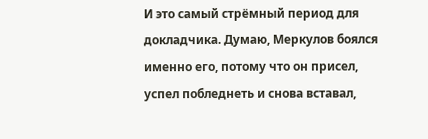И это самый стрёмный период для докладчика. Думаю, Меркулов боялся именно его, потому что он присел, успел побледнеть и снова вставал,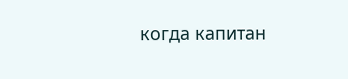когда капитан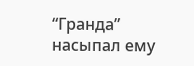“Гранда” насыпал ему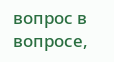вопрос в вопросе,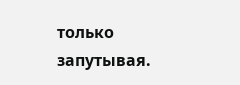только запутывая.